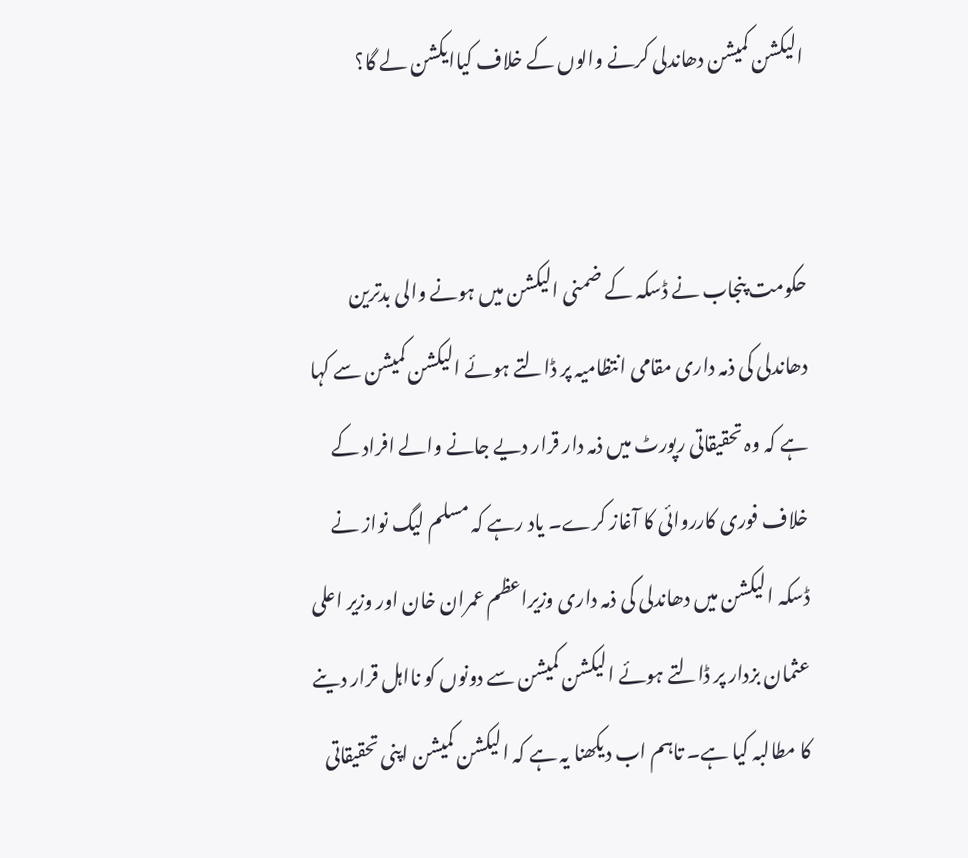الیکشن کمیشن دھاندلی کرنے والوں کے خلاف کیاایکشن لے گا؟


حکومت پنجاب نے ڈسکہ کے ضمنی الیکشن میں ہونے والی بدترین دھاندلی کی ذمہ داری مقامی انتظامیہ پر ڈالتے ہوئے الیکشن کمیشن سے کہا ہے کہ وہ تحقیقاتی رپورٹ میں ذمہ دار قرار دیے جانے والے افراد کے خلاف فوری کارروائی کا آغاز کرے۔ یاد رہے کہ مسلم لیگ نواز نے ڈسکہ الیکشن میں دھاندلی کی ذمہ داری وزیراعظم عمران خان اور وزیر اعلی عثمان بزدار پر ڈالتے ہوئے الیکشن کمیشن سے دونوں کو نااہل قرار دینے کا مطالبہ کیا ہے۔ تاہم اب دیکھنا یہ ہے کہ الیکشن کمیشن اپنی تحقیقاتی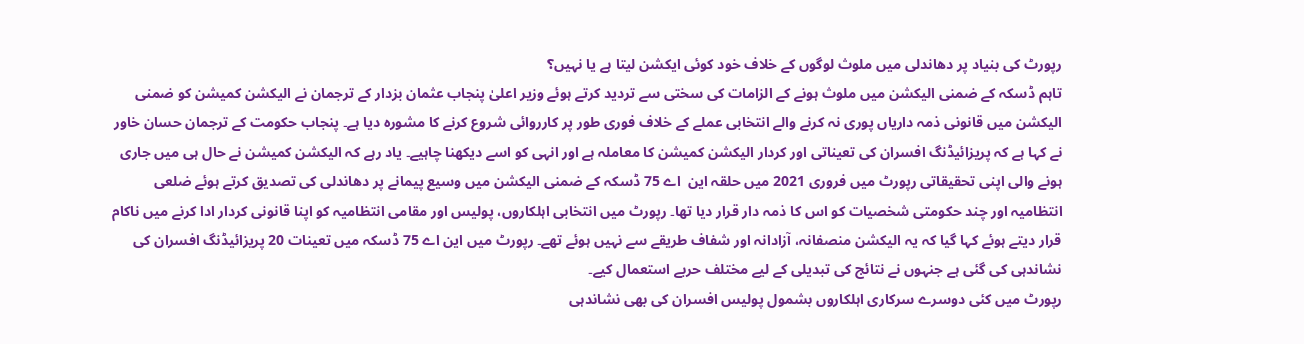رپورٹ کی بنیاد پر دھاندلی میں ملوث لوگوں کے خلاف خود کوئی ایکشن لیتا ہے یا نہیں؟
تاہم ڈسکہ کے ضمنی الیکشن میں ملوث ہونے کے الزامات کی سختی سے تردید کرتے ہوئے وزیر اعلیٰ پنجاب عثمان بزدار کے ترجمان نے الیکشن کمیشن کو ضمنی الیکشن میں قانونی ذمہ داریاں پوری نہ کرنے والے انتخابی عملے کے خلاف فوری طور پر کارروائی شروع کرنے کا مشورہ دیا ہے۔ پنجاب حکومت کے ترجمان حسان خاور نے کہا ہے کہ پریزائیڈنگ افسران کی تعیناتی اور کردار الیکشن کمیشن کا معاملہ ہے اور انہی کو اسے دیکھنا چاہیے۔ یاد رہے کہ الیکشن کمیشن نے حال ہی میں جاری ہونے والی اپنی تحقیقاتی رپورٹ میں فروری 2021 میں حلقہ این  اے 75 ڈسکہ کے ضمنی الیکشن میں وسیع پیمانے پر دھاندلی کی تصدیق کرتے ہوئے ضلعی انتظامیہ اور چند حکومتی شخصیات کو اس کا ذمہ دار قرار دیا تھا۔ رپورٹ میں انتخابی اہلکاروں، پولیس اور مقامی انتظامیہ کو اپنا قانونی کردار ادا کرنے میں ناکام قرار دیتے ہوئے کہا گیا کہ یہ الیکشن منصفانہ، آزادانہ اور شفاف طریقے سے نہیں ہوئے تھے۔ رپورٹ میں این اے 75 ڈسکہ میں تعینات 20 پریزائیڈنگ افسران کی نشاندہی کی گئی ہے جنہوں نے نتائج کی تبدیلی کے لیے مختلف حربے استعمال کیے۔
رپورٹ میں کئی دوسرے سرکاری اہلکاروں بشمول پولیس افسران کی بھی نشاندہی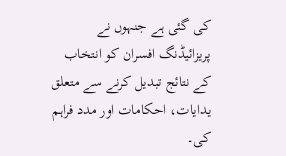کی گئی ہے جنہوں نے پریزائیڈنگ افسران کو انتخاب کے نتائج تبدیل کرنے سے متعلق یدایات، احکامات اور مدد فراہم کی۔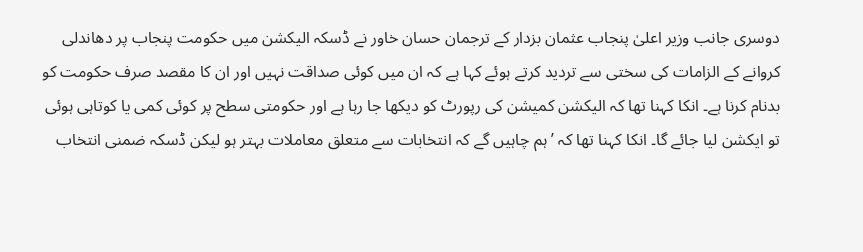دوسری جانب وزیر اعلیٰ پنجاب عثمان بزدار کے ترجمان حسان خاور نے ڈسکہ الیکشن میں حکومت پنجاب پر دھاندلی کروانے کے الزامات کی سختی سے تردید کرتے ہوئے کہا ہے کہ ان میں کوئی صداقت نہیں اور ان کا مقصد صرف حکومت کو بدنام کرنا ہے۔ انکا کہنا تھا کہ الیکشن کمیشن کی رپورٹ کو دیکھا جا رہا ہے اور حکومتی سطح پر کوئی کمی یا کوتاہی ہوئی تو ایکشن لیا جائے گا۔ انکا کہنا تھا کہ ’ہم چاہیں گے کہ انتخابات سے متعلق معاملات بہتر ہو لیکن ڈسکہ ضمنی انتخاب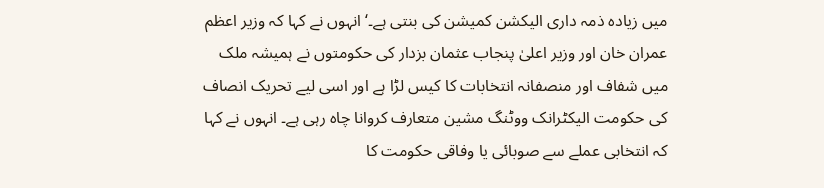میں زیادہ ذمہ داری الیکشن کمیشن کی بنتی ہے۔‘ انہوں نے کہا کہ وزیر اعظم عمران خان اور وزیر اعلیٰ پنجاب عثمان بزدار کی حکومتوں نے ہمیشہ ملک میں شفاف اور منصفانہ انتخابات کا کیس لڑا ہے اور اسی لیے تحریک انصاف کی حکومت الیکٹرانک ووٹنگ مشین متعارف کروانا چاہ رہی ہے۔ انہوں نے کہا کہ انتخابی عملے سے صوبائی یا وفاقی حکومت کا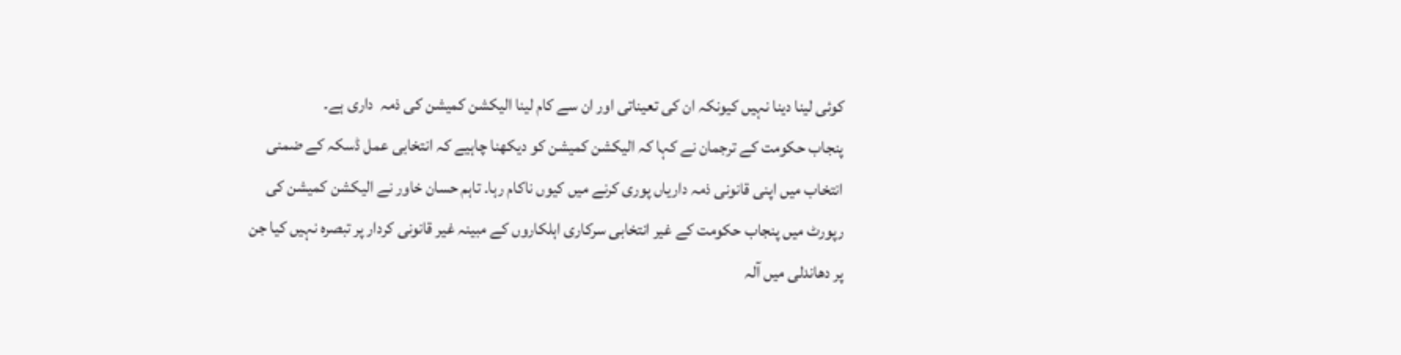کوئی لینا دینا نہیں کیونکہ ان کی تعیناتی اور ان سے کام لینا الیکشن کمیشن کی ذمہ  داری ہے۔
پنجاب حکومت کے ترجمان نے کہا کہ الیکشن کمیشن کو دیکھنا چاہیے کہ انتخابی عمل ڈسکہ کے ضمنی انتخاب میں اپنی قانونی ذمہ داریاں پوری کرنے میں کیوں ناکام رہا۔ تاہم حسان خاور نے الیکشن کمیشن کی رپورٹ میں پنجاب حکومت کے غیر انتخابی سرکاری اہلکاروں کے مبینہ غیر قانونی کردار پر تبصرہ نہیں کیا جن پر دھاندلی میں آلہ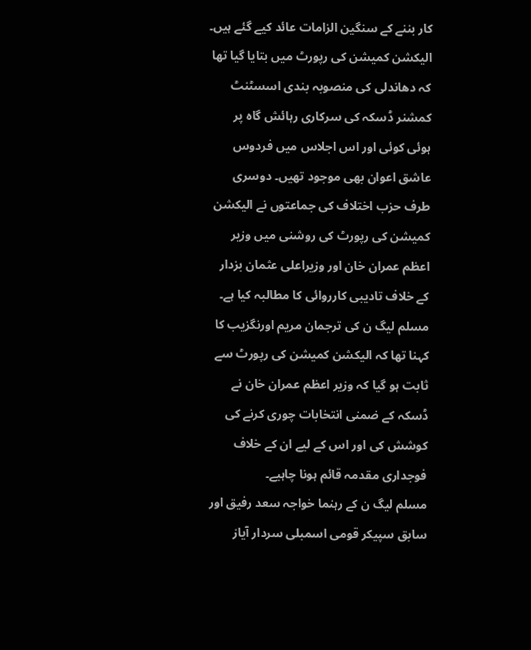کار بننے کے سنگین الزامات عائد کیے گئے ہیں۔ الیکشن کمیشن کی رپورٹ میں بتایا گیا تھا کہ دھاندلی کی منصوبہ بندی اسسٹنٹ کمشنر ڈسکہ کی سرکاری رہائش گاہ پر ہوئی کوئی اور اس اجلاس میں فردوس عاشق اعوان بھی موجود تھیں۔ دوسری طرف حزب اختلاف کی جماعتوں نے الیکشن کمیشن کی رپورٹ کی روشنی میں وزیر اعظم عمران خان اور وزیراعلی عثمان بزدار کے خلاف تادیبی کارروائی کا مطالبہ کیا ہے۔  مسلم لیگ ن کی ترجمان مریم اورنگزیب کا کہنا تھا کہ الیکشن کمیشن کی رپورٹ سے ثابت ہو گیا کہ وزیر اعظم عمران خان نے ڈسکہ کے ضمنی انتخابات چوری کرنے کی کوشش کی اور اس کے لیے ان کے خلاف فوجداری مقدمہ قائم ہونا چاہیے۔
مسلم لیگ ن کے رہنما خواجہ سعد رفیق اور سابق سپیکر قومی اسمبلی سردار آیاز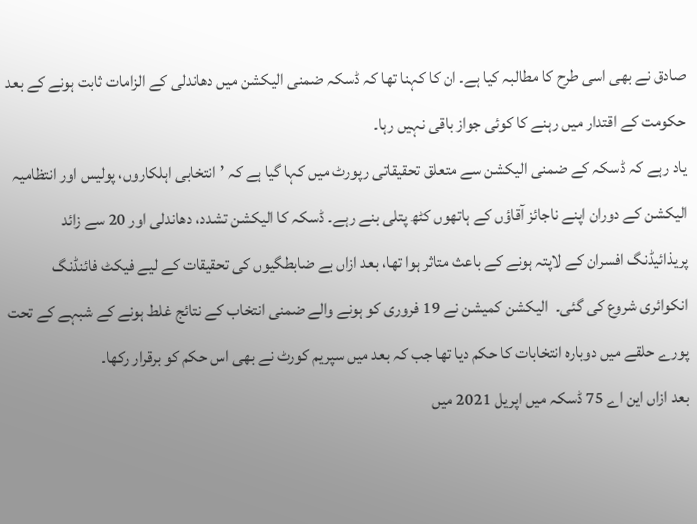صادق نے بھی اسی طرح کا مطالبہ کیا ہے۔ ان کا کہنا تھا کہ ڈسکہ ضمنی الیکشن میں دھاندلی کے الزامات ثابت ہونے کے بعد حکومت کے اقتدار میں رہنے کا کوئی جواز باقی نہیں رہا۔
یاد رہے کہ ڈسکہ کے ضمنی الیکشن سے متعلق تحقیقاتی رپورٹ میں کہا گیا ہے کہ ’انتخابی اہلکاروں، پولیس اور انتظامیہ الیکشن کے دوران اپنے ناجائز آقاؤں کے ہاتھوں کٹھ پتلی بنے رہے۔ ڈسکہ کا الیکشن تشدد، دھاندلی اور 20 سے زائد پریذائیڈنگ افسران کے لاپتہ ہونے کے باعث متاثر ہوا تھا، بعد ازاں بے ضابطگیوں کی تحقیقات کے لیے فیکٹ فائنڈنگ انکوائری شروع کی گئی۔  الیکشن کمیشن نے 19 فروری کو ہونے والے ضمنی انتخاب کے نتائج غلط ہونے کے شبہے کے تحت پورے حلقے میں دوبارہ انتخابات کا حکم دیا تھا جب کہ بعد میں سپریم کورٹ نے بھی اس حکم کو برقرار رکھا۔
بعد ازاں این اے 75 ڈسکہ میں اپریل 2021 میں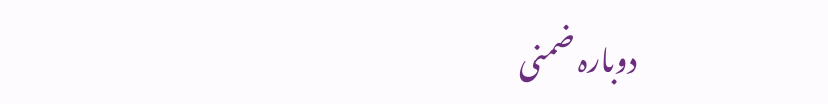دوبارہ ضمنی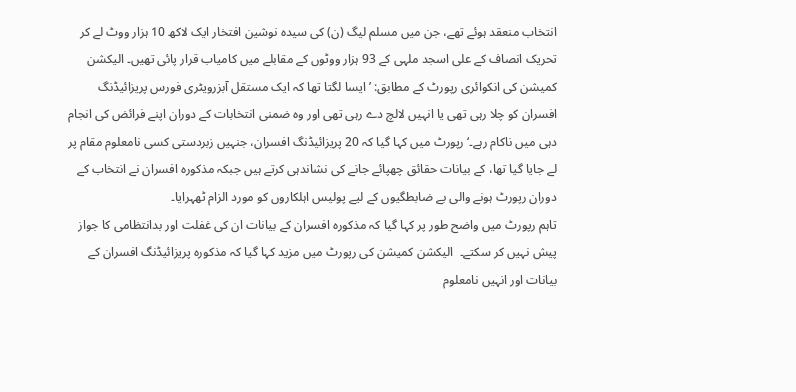انتخاب منعقد ہوئے تھے، جن میں مسلم لیگ (ن) کی سیدہ نوشین افتخار ایک لاکھ 10 ہزار ووٹ لے کر تحریک انصاف کے علی اسجد ملہی کے 93 ہزار ووٹوں کے مقابلے میں کامیاب قرار پائی تھیں۔ الیکشن کمیشن کی انکوائری رپورٹ کے مطابق: ’ایسا لگتا تھا کہ ایک مستقل آبزرویٹری فورس پریزائیڈنگ افسران کو چلا رہی تھی یا انہیں لالچ دے رہی تھی اور وہ ضمنی انتخابات کے دوران اپنے فرائض کی انجام دہی میں ناکام رہے۔‘ رپورٹ میں کہا گیا کہ 20 پریزائیڈنگ افسران، جنہیں زبردستی کسی نامعلوم مقام پر لے جایا گیا تھا، کے بیانات حقائق چھپائے جانے کی نشاندہی کرتے ہیں جبکہ مذکورہ افسران نے انتخاب کے دوران رپورٹ ہونے والی بے ضابطگیوں کے لیے پولیس اہلکاروں کو مورد الزام ٹھہرایا۔
تاہم رپورٹ میں واضح طور پر کہا گیا کہ مذکورہ افسران کے بیانات ان کی غفلت اور بدانتظامی کا جواز پیش نہیں کر سکتے۔  الیکشن کمیشن کی رپورٹ میں مزید کہا گیا کہ مذکورہ پریزائیڈنگ افسران کے بیانات اور انہیں نامعلوم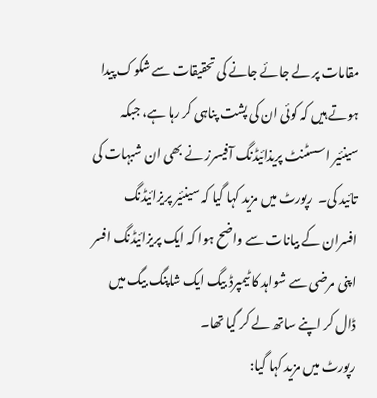مقامات پر لے جائے جانے کی تحقیقات سے شکوک پیدا ہوتے ہیں کہ کوئی ان کی پشت پناہی کر رہا ہے، جبکہ سینئیر اسسٹنٹ پریذائیڈنگ آفیسرز نے بھی ان شبہات کی تائید کی۔  رپورٹ میں مزید کہا گیا کہ سینئیر پریزائیڈنگ افسران کے بیانات سے واضح ہوا کہ ایک پریزائیڈنگ افسر اپنی مرضی سے شواہد کا ٹیمپرڈ بیگ ایک شاپنگ بیگ میں ڈال کر اپنے ساتھ لے کر گیا تھا۔
رپورٹ میں مزید کہا گیا: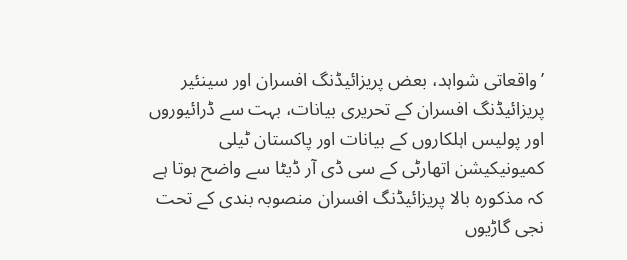’واقعاتی شواہد، بعض پریزائیڈنگ افسران اور سینئیر پریزائیڈنگ افسران کے تحریری بیانات، بہت سے ڈرائیوروں اور پولیس اہلکاروں کے بیانات اور پاکستان ٹیلی کمیونیکیشن اتھارٹی کے سی ڈی آر ڈیٹا سے واضح ہوتا ہے کہ مذکورہ بالا پریزائیڈنگ افسران منصوبہ بندی کے تحت نجی گاڑیوں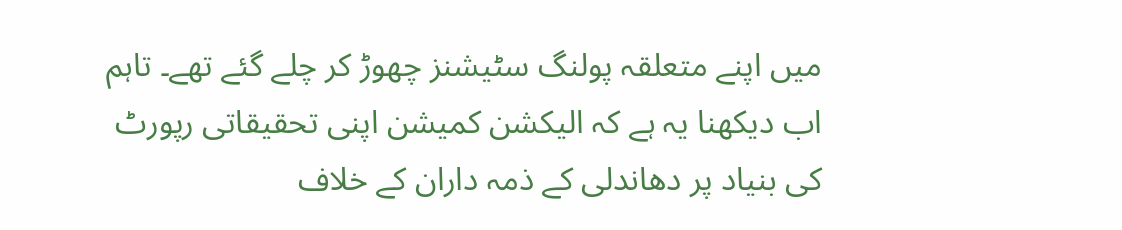میں اپنے متعلقہ پولنگ سٹیشنز چھوڑ کر چلے گئے تھے۔ تاہم اب دیکھنا یہ ہے کہ الیکشن کمیشن اپنی تحقیقاتی رپورٹ کی بنیاد پر دھاندلی کے ذمہ داران کے خلاف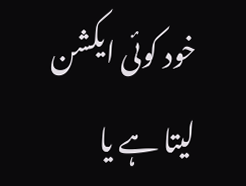خود کوئی ایکشن لیتا ہے یا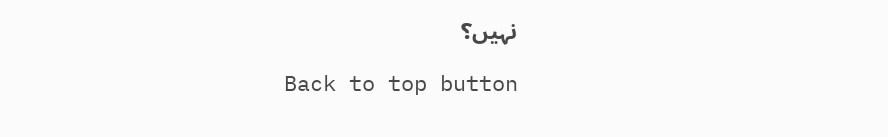نہیں؟

Back to top button